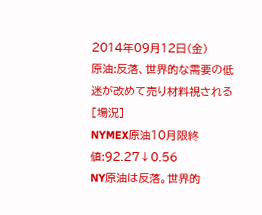2014年09月12日(金)
原油:反落、世界的な需要の低迷が改めて売り材料視される
[場況]
NYMEX原油10月限終値:92.27↓0.56
NY原油は反落。世界的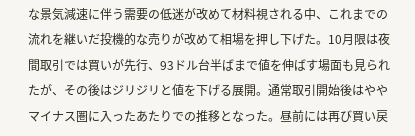な景気減速に伴う需要の低迷が改めて材料視される中、これまでの流れを継いだ投機的な売りが改めて相場を押し下げた。10月限は夜間取引では買いが先行、93ドル台半ばまで値を伸ばす場面も見られたが、その後はジリジリと値を下げる展開。通常取引開始後はややマイナス圏に入ったあたりでの推移となった。昼前には再び買い戻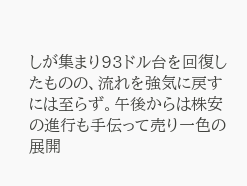しが集まり93ドル台を回復したものの、流れを強気に戻すには至らず。午後からは株安の進行も手伝って売り一色の展開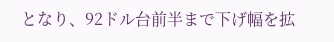となり、92ドル台前半まで下げ幅を拡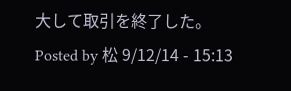大して取引を終了した。
Posted by 松 9/12/14 - 15:13